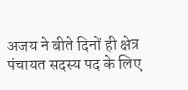अजय ने बीते दिनों ही क्षेत्र पंचायत सदस्य पद के लिए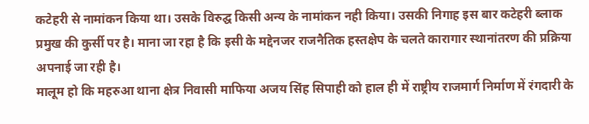कटेहरी से नामांकन किया था। उसके विरुद्घ किसी अन्य के नामांकन नही किया। उसकी निगाह इस बार कटेहरी ब्लाक प्रमुख की कुर्सी पर है। माना जा रहा है कि इसी के मद्देनजर राजनैतिक हस्तक्षेप के चलते कारागार स्थानांतरण की प्रक्रिया अपनाई जा रही है।
मालूम हो कि महरुआ थाना क्षेत्र निवासी माफिया अजय सिंह सिपाही को हाल ही में राष्ट्रीय राजमार्ग निर्माण में रंगदारी के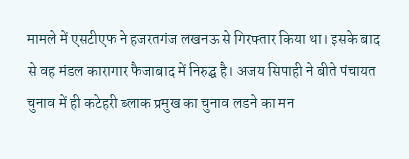मामले में एसटीएफ ने हजरतगंज लखनऊ से गिरफ्तार किया था। इसके बाद से वह मंडल कारागार फैजाबाद में निरुद्घ है। अजय सिपाही ने बीते पंचायत चुनाव में ही कटेहरी ब्लाक प्रमुख का चुनाव लडने का मन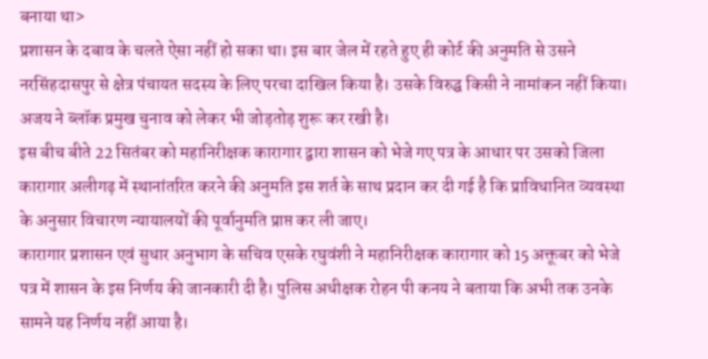बनाया था>
प्रशासन के दबाव के चलते ऐसा नहीं हो सका था। इस बार जेल में रहते हुए ही कोर्ट की अनुमति से उसने नरसिंहदासपुर से क्षेत्र पंचायत सदस्य के लिए परचा दाखिल किया है। उसके विरुद्घ किसी ने नामांकन नहीं किया। अजय ने ब्लॉक प्रमुख चुनाव को लेकर भी जोड़तोड़ शुरू कर रखी है।
इस बीच बीते 22 सितंबर को महानिरीक्षक कारागार द्वारा शासन को भेजे गए पत्र के आधार पर उसको जिला कारागार अलीगढ़ में स्थानांतरित करने की अनुमति इस शर्त के साथ प्रदान कर दी गई है कि प्राविधानित व्यवस्था के अनुसार विचारण न्यायालयों की पूर्वानुमति प्राप्त कर ली जाए।
कारागार प्रशासन एवं सुधार अनुभाग के सचिव एसके रघुवंशी ने महानिरीक्षक कारागार को 15 अक्तूबर को भेजे पत्र में शासन के इस निर्णय की जानकारी दी है। पुलिस अधीक्षक रोहन पी कनय ने बताया कि अभी तक उनके सामने यह निर्णय नहीं आया है।